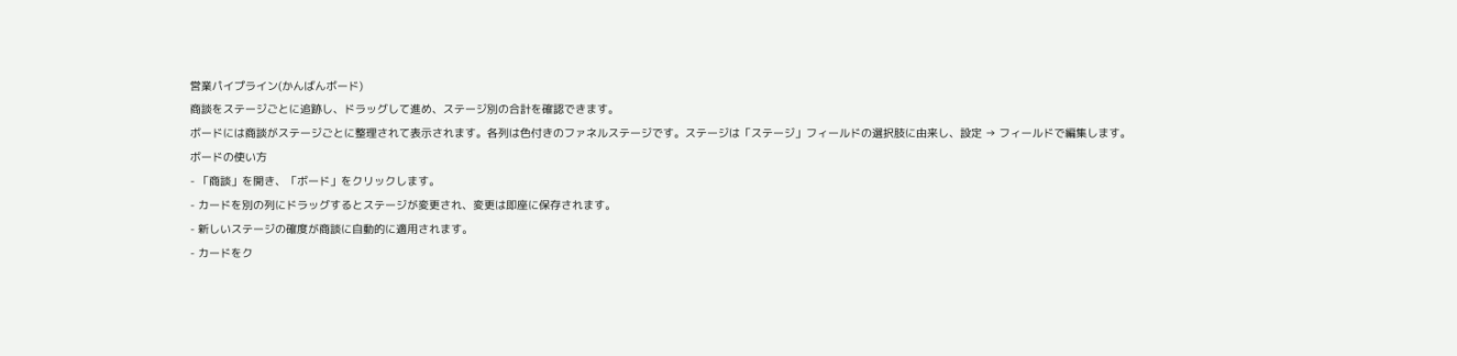営業パイプライン(かんばんボード)
商談をステージごとに追跡し、ドラッグして進め、ステージ別の合計を確認できます。
ボードには商談がステージごとに整理されて表示されます。各列は色付きのファネルステージです。ステージは「ステージ」フィールドの選択肢に由来し、設定 → フィールドで編集します。
ボードの使い方
- 「商談」を開き、「ボード」をクリックします。
- カードを別の列にドラッグするとステージが変更され、変更は即座に保存されます。
- 新しいステージの確度が商談に自動的に適用されます。
- カードをク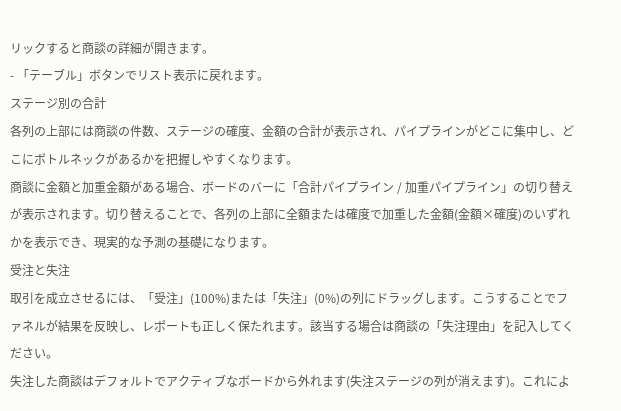リックすると商談の詳細が開きます。
- 「テーブル」ボタンでリスト表示に戻れます。
ステージ別の合計
各列の上部には商談の件数、ステージの確度、金額の合計が表示され、パイプラインがどこに集中し、どこにボトルネックがあるかを把握しやすくなります。
商談に金額と加重金額がある場合、ボードのバーに「合計パイプライン / 加重パイプライン」の切り替えが表示されます。切り替えることで、各列の上部に全額または確度で加重した金額(金額×確度)のいずれかを表示でき、現実的な予測の基礎になります。
受注と失注
取引を成立させるには、「受注」(100%)または「失注」(0%)の列にドラッグします。こうすることでファネルが結果を反映し、レポートも正しく保たれます。該当する場合は商談の「失注理由」を記入してください。
失注した商談はデフォルトでアクティブなボードから外れます(失注ステージの列が消えます)。これによ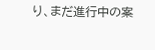り、まだ進行中の案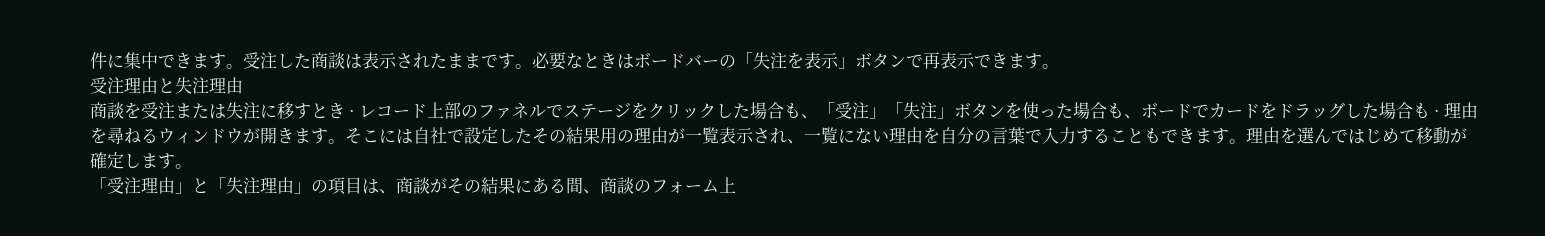件に集中できます。受注した商談は表示されたままです。必要なときはボードバーの「失注を表示」ボタンで再表示できます。
受注理由と失注理由
商談を受注または失注に移すとき · レコード上部のファネルでステージをクリックした場合も、「受注」「失注」ボタンを使った場合も、ボードでカードをドラッグした場合も · 理由を尋ねるウィンドウが開きます。そこには自社で設定したその結果用の理由が一覧表示され、一覧にない理由を自分の言葉で入力することもできます。理由を選んではじめて移動が確定します。
「受注理由」と「失注理由」の項目は、商談がその結果にある間、商談のフォーム上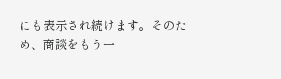にも表示され続けます。そのため、商談をもう一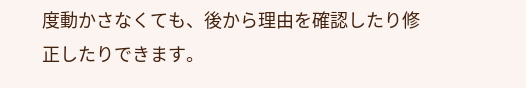度動かさなくても、後から理由を確認したり修正したりできます。